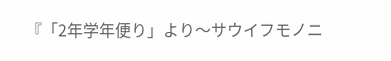『「2年学年便り」より〜サウイフモノニ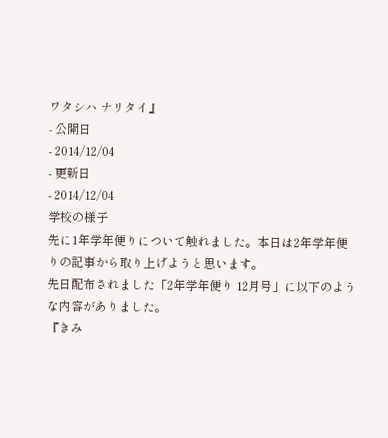ワタシハ ナリタイ』
- 公開日
- 2014/12/04
- 更新日
- 2014/12/04
学校の様子
先に1年学年便りについて触れました。本日は2年学年便りの記事から取り上げようと思います。
先日配布されました「2年学年便り 12月号」に以下のような内容がありました。
『きみ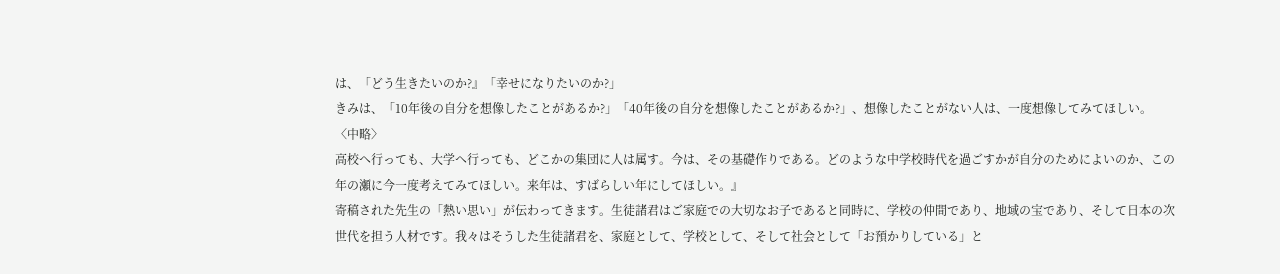は、「どう生きたいのか?』「幸せになりたいのか?」
きみは、「10年後の自分を想像したことがあるか?」「40年後の自分を想像したことがあるか?」、想像したことがない人は、一度想像してみてほしい。
〈中略〉
高校へ行っても、大学へ行っても、どこかの集団に人は属す。今は、その基礎作りである。どのような中学校時代を過ごすかが自分のためによいのか、この年の瀬に今一度考えてみてほしい。来年は、すばらしい年にしてほしい。』
寄稿された先生の「熱い思い」が伝わってきます。生徒諸君はご家庭での大切なお子であると同時に、学校の仲間であり、地域の宝であり、そして日本の次世代を担う人材です。我々はそうした生徒諸君を、家庭として、学校として、そして社会として「お預かりしている」と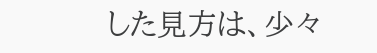した見方は、少々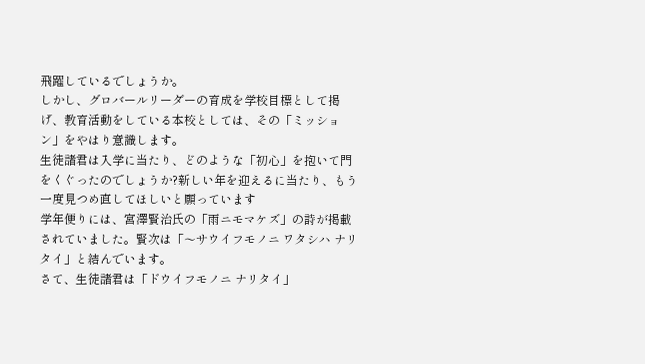飛躍しているでしょうか。
しかし、グロバールリーダーの育成を学校目標として掲げ、教育活動をしている本校としては、その「ミッション」をやはり意識します。
生徒諸君は入学に当たり、どのような「初心」を抱いて門をくぐったのでしょうか?新しい年を迎えるに当たり、もう一度見つめ直してほしいと願っています
学年便りには、宮澤賢治氏の「雨ニモマケズ」の詩が掲載されていました。賢次は「〜サウイフモノニ ワタシハ ナリタイ」と結んでいます。
さて、生徒諸君は「ドウイフモノニ ナリタイ」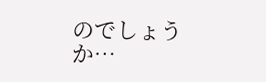のでしょうか…